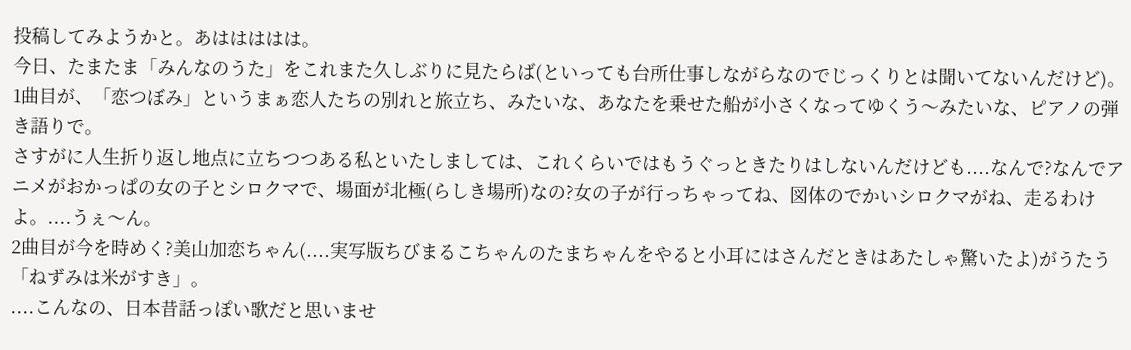投稿してみようかと。あははははは。
今日、たまたま「みんなのうた」をこれまた久しぶりに見たらば(といっても台所仕事しながらなのでじっくりとは聞いてないんだけど)。
1曲目が、「恋つぼみ」というまぁ恋人たちの別れと旅立ち、みたいな、あなたを乗せた船が小さくなってゆくう〜みたいな、ピアノの弾き語りで。
さすがに人生折り返し地点に立ちつつある私といたしましては、これくらいではもうぐっときたりはしないんだけども....なんで?なんでアニメがおかっぱの女の子とシロクマで、場面が北極(らしき場所)なの?女の子が行っちゃってね、図体のでかいシロクマがね、走るわけよ。....うぇ〜ん。
2曲目が今を時めく?美山加恋ちゃん(....実写版ちびまるこちゃんのたまちゃんをやると小耳にはさんだときはあたしゃ驚いたよ)がうたう「ねずみは米がすき」。
....こんなの、日本昔話っぽい歌だと思いませ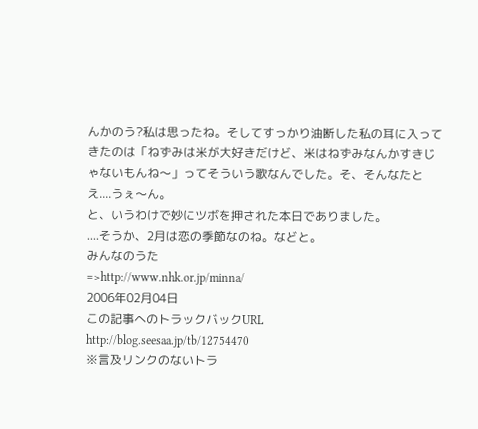んかのう?私は思ったね。そしてすっかり油断した私の耳に入ってきたのは「ねずみは米が大好きだけど、米はねずみなんかすきじゃないもんね〜」ってそういう歌なんでした。そ、そんなたとえ....うぇ〜ん。
と、いうわけで妙にツボを押された本日でありました。
....そうか、2月は恋の季節なのね。などと。
みんなのうた
=>http://www.nhk.or.jp/minna/
2006年02月04日
この記事へのトラックバックURL
http://blog.seesaa.jp/tb/12754470
※言及リンクのないトラ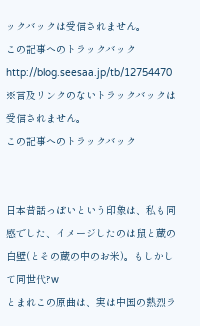ックバックは受信されません。
この記事へのトラックバック
http://blog.seesaa.jp/tb/12754470
※言及リンクのないトラックバックは受信されません。
この記事へのトラックバック


日本昔話っぽいという印象は、私も同感でした、イメージしたのは鼠と蔵の白壁(とその蔵の中のお米)。もしかして同世代?w
とまれこの原曲は、実は中国の熱烈ラ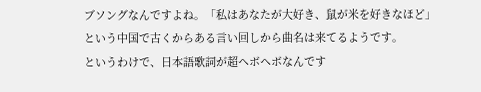ブソングなんですよね。「私はあなたが大好き、鼠が米を好きなほど」という中国で古くからある言い回しから曲名は来てるようです。
というわけで、日本語歌詞が超ヘボヘボなんです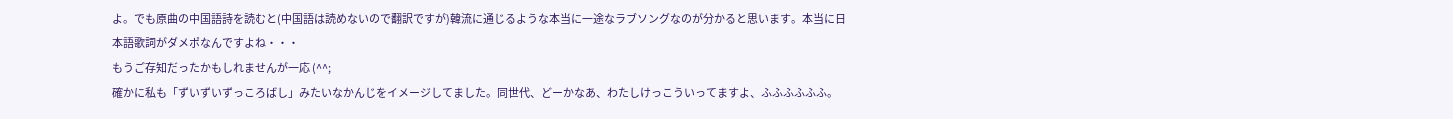よ。でも原曲の中国語詩を読むと(中国語は読めないので翻訳ですが)韓流に通じるような本当に一途なラブソングなのが分かると思います。本当に日本語歌詞がダメポなんですよね・・・
もうご存知だったかもしれませんが一応 (^^;
確かに私も「ずいずいずっころばし」みたいなかんじをイメージしてました。同世代、どーかなあ、わたしけっこういってますよ、ふふふふふふ。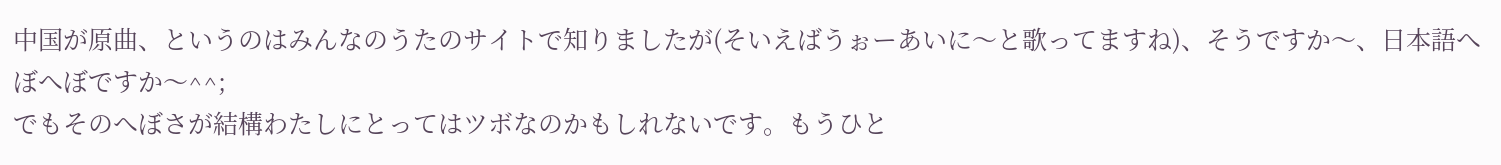中国が原曲、というのはみんなのうたのサイトで知りましたが(そいえばうぉーあいに〜と歌ってますね)、そうですか〜、日本語へぼへぼですか〜^^;
でもそのへぼさが結構わたしにとってはツボなのかもしれないです。もうひと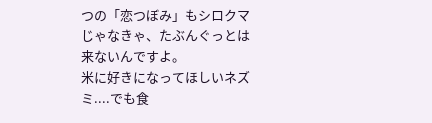つの「恋つぼみ」もシロクマじゃなきゃ、たぶんぐっとは来ないんですよ。
米に好きになってほしいネズミ....でも食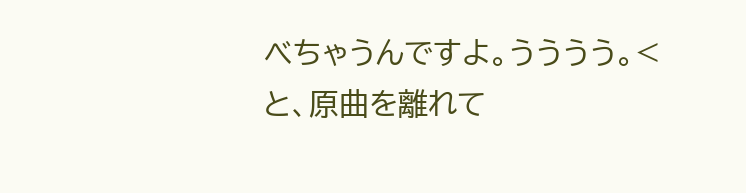べちゃうんですよ。うううう。<と、原曲を離れて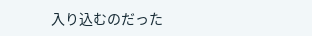入り込むのだった